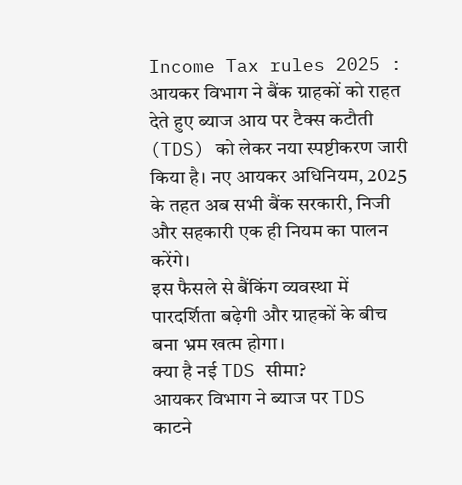Income Tax rules 2025 : आयकर विभाग ने बैंक ग्राहकों को राहत देते हुए ब्याज आय पर टैक्स कटौती (TDS) को लेकर नया स्पष्टीकरण जारी किया है। नए आयकर अधिनियम, 2025 के तहत अब सभी बैंक सरकारी, निजी और सहकारी एक ही नियम का पालन करेंगे।
इस फैसले से बैंकिंग व्यवस्था में पारदर्शिता बढ़ेगी और ग्राहकों के बीच बना भ्रम खत्म होगा।
क्या है नई TDS सीमा?
आयकर विभाग ने ब्याज पर TDS काटने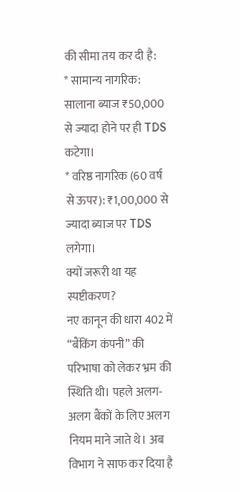की सीमा तय कर दी है:
* सामान्य नागरिक: सालाना ब्याज ₹50,000 से ज्यादा होने पर ही TDS कटेगा।
* वरिष्ठ नागरिक (60 वर्ष से ऊपर): ₹1,00,000 से ज्यादा ब्याज पर TDS लगेगा।
क्यों जरूरी था यह स्पष्टीकरण?
नए कानून की धारा 402 में “बैंकिंग कंपनी” की परिभाषा को लेकर भ्रम की स्थिति थी। पहले अलग-अलग बैंकों के लिए अलग नियम माने जाते थे। अब विभाग ने साफ कर दिया है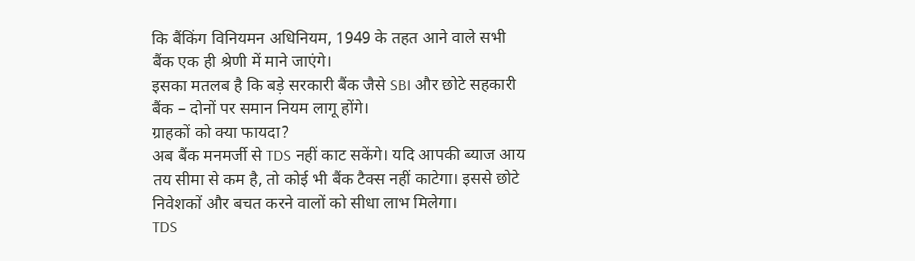कि बैंकिंग विनियमन अधिनियम, 1949 के तहत आने वाले सभी बैंक एक ही श्रेणी में माने जाएंगे।
इसका मतलब है कि बड़े सरकारी बैंक जैसे SBI और छोटे सहकारी बैंक – दोनों पर समान नियम लागू होंगे।
ग्राहकों को क्या फायदा?
अब बैंक मनमर्जी से TDS नहीं काट सकेंगे। यदि आपकी ब्याज आय तय सीमा से कम है, तो कोई भी बैंक टैक्स नहीं काटेगा। इससे छोटे निवेशकों और बचत करने वालों को सीधा लाभ मिलेगा।
TDS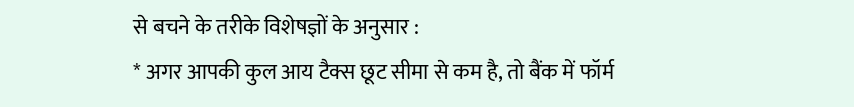से बचने के तरीके विशेषज्ञों के अनुसार :
* अगर आपकी कुल आय टैक्स छूट सीमा से कम है, तो बैंक में फॉर्म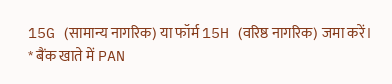15G (सामान्य नागरिक) या फॉर्म 15H (वरिष्ठ नागरिक) जमा करें।
* बैंक खाते में PAN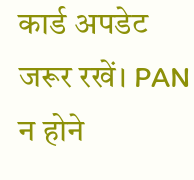कार्ड अपडेट जरूर रखें। PAN न होने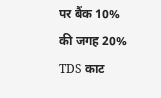पर बैंक 10% की जगह 20% TDS काट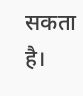सकता है।